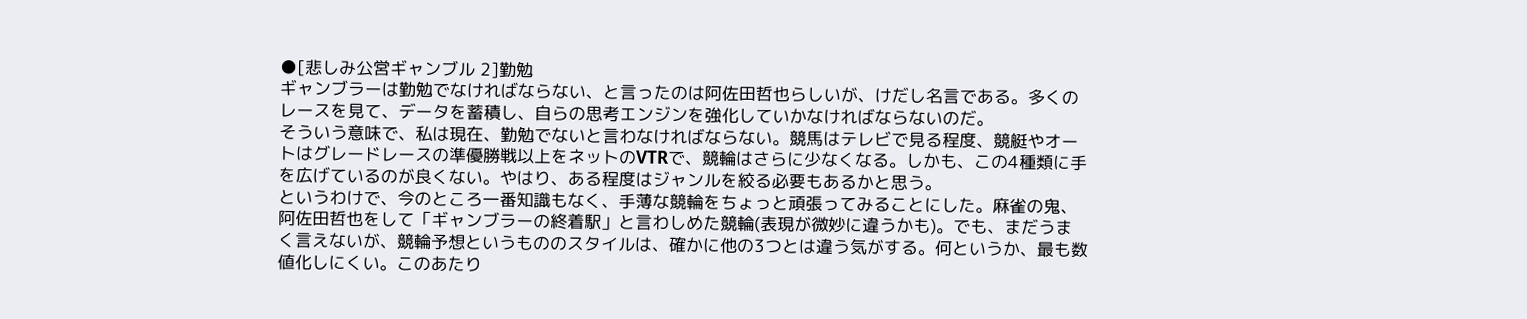●[悲しみ公営ギャンブル 2]勤勉
ギャンブラーは勤勉でなければならない、と言ったのは阿佐田哲也らしいが、けだし名言である。多くのレースを見て、データを蓄積し、自らの思考エンジンを強化していかなければならないのだ。
そういう意味で、私は現在、勤勉でないと言わなければならない。競馬はテレビで見る程度、競艇やオートはグレードレースの準優勝戦以上をネットのVTRで、競輪はさらに少なくなる。しかも、この4種類に手を広げているのが良くない。やはり、ある程度はジャンルを絞る必要もあるかと思う。
というわけで、今のところ一番知識もなく、手薄な競輪をちょっと頑張ってみることにした。麻雀の鬼、阿佐田哲也をして「ギャンブラーの終着駅」と言わしめた競輪(表現が微妙に違うかも)。でも、まだうまく言えないが、競輪予想というもののスタイルは、確かに他の3つとは違う気がする。何というか、最も数値化しにくい。このあたり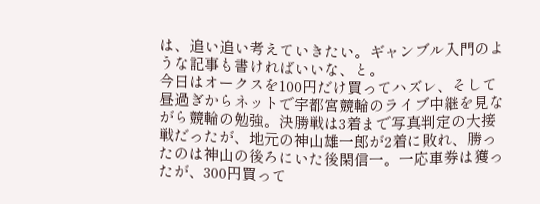は、追い追い考えていきたい。ギャンブル入門のような記事も書ければいいな、と。
今日はオークスを100円だけ買ってハズレ、そして昼過ぎからネットで宇都宮競輪のライブ中継を見ながら競輪の勉強。決勝戦は3着まで写真判定の大接戦だったが、地元の神山雄一郎が2着に敗れ、勝ったのは神山の後ろにいた後閑信一。一応車券は獲ったが、300円買って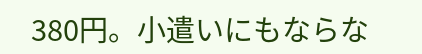380円。小遣いにもならな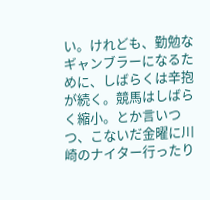い。けれども、勤勉なギャンブラーになるために、しばらくは辛抱が続く。競馬はしばらく縮小。とか言いつつ、こないだ金曜に川崎のナイター行ったり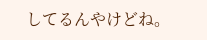してるんやけどね。